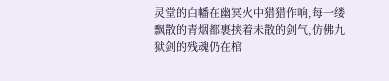灵堂的白幡在幽冥火中猎猎作响,每一缕飘散的青烟都裹挟着未散的剑气,仿佛九狱剑的残魂仍在棺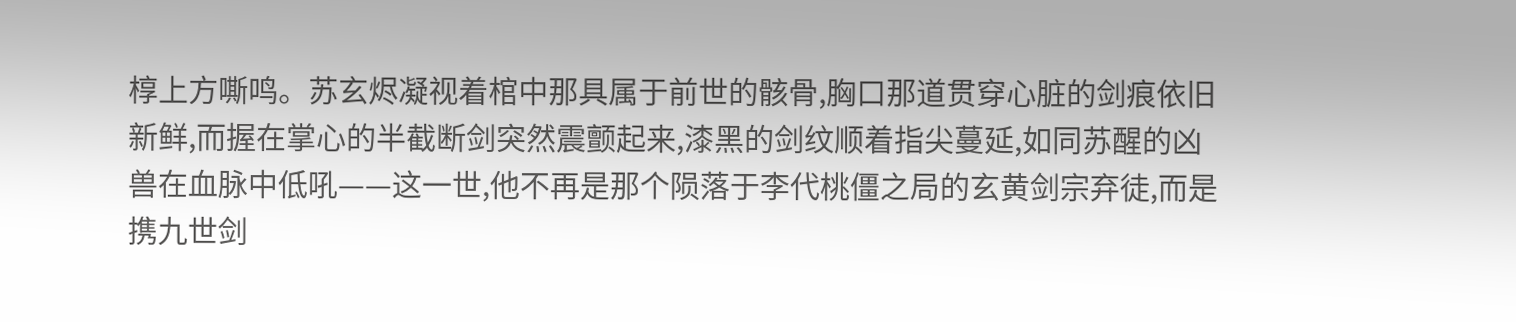椁上方嘶鸣。苏玄烬凝视着棺中那具属于前世的骸骨,胸口那道贯穿心脏的剑痕依旧新鲜,而握在掌心的半截断剑突然震颤起来,漆黑的剑纹顺着指尖蔓延,如同苏醒的凶兽在血脉中低吼——这一世,他不再是那个陨落于李代桃僵之局的玄黄剑宗弃徒,而是携九世剑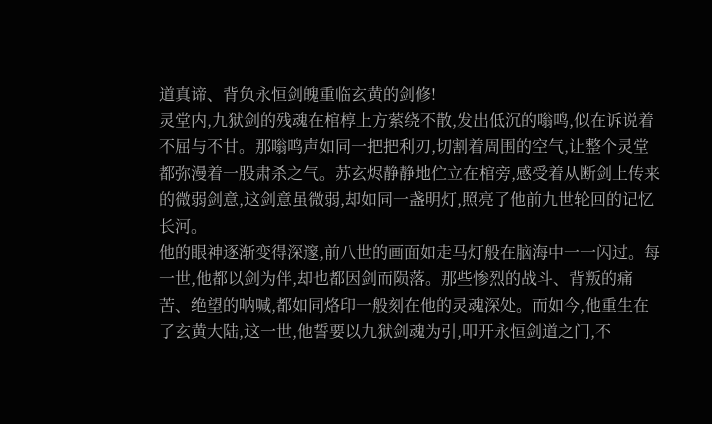道真谛、背负永恒剑魄重临玄黄的剑修!
灵堂内,九狱剑的残魂在棺椁上方萦绕不散,发出低沉的嗡鸣,似在诉说着不屈与不甘。那嗡鸣声如同一把把利刃,切割着周围的空气,让整个灵堂都弥漫着一股肃杀之气。苏玄烬静静地伫立在棺旁,感受着从断剑上传来的微弱剑意,这剑意虽微弱,却如同一盏明灯,照亮了他前九世轮回的记忆长河。
他的眼神逐渐变得深邃,前八世的画面如走马灯般在脑海中一一闪过。每一世,他都以剑为伴,却也都因剑而陨落。那些惨烈的战斗、背叛的痛苦、绝望的呐喊,都如同烙印一般刻在他的灵魂深处。而如今,他重生在了玄黄大陆,这一世,他誓要以九狱剑魂为引,叩开永恒剑道之门,不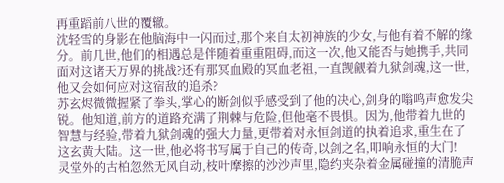再重蹈前八世的覆辙。
沈轻雪的身影在他脑海中一闪而过,那个来自太初神族的少女,与他有着不解的缘分。前几世,他们的相遇总是伴随着重重阻碍,而这一次,他又能否与她携手,共同面对这诸天万界的挑战?还有那冥血殿的冥血老祖,一直觊觎着九狱剑魂,这一世,他又会如何应对这宿敌的追杀?
苏玄烬微微握紧了拳头,掌心的断剑似乎感受到了他的决心,剑身的嗡鸣声愈发尖锐。他知道,前方的道路充满了荆棘与危险,但他毫不畏惧。因为,他带着九世的智慧与经验,带着九狱剑魂的强大力量,更带着对永恒剑道的执着追求,重生在了这玄黄大陆。这一世,他必将书写属于自己的传奇,以剑之名,叩响永恒的大门!
灵堂外的古柏忽然无风自动,枝叶摩擦的沙沙声里,隐约夹杂着金属碰撞的清脆声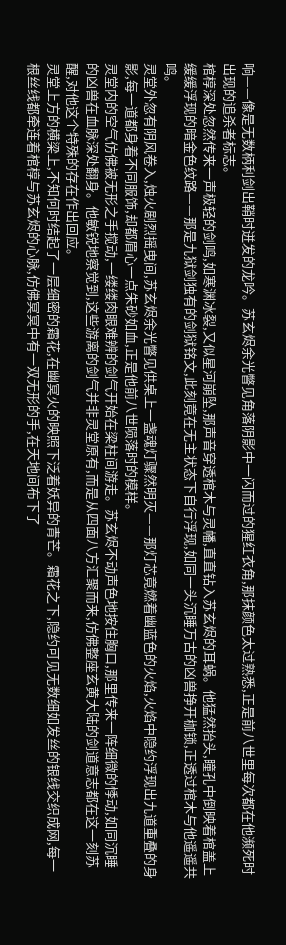响——像是无数柄利剑出鞘时迸发的龙吟。苏玄烬余光瞥见角落阴影中一闪而过的猩红衣角,那抹颜色太过熟悉,正是前八世里每次都在他濒死时出现的追杀者标志。
棺椁深处忽然传来一声极轻的剑鸣,如寒渊冰裂,又似星河崩坠,那声音穿透棺木与灵幡,直直钻入苏玄烬的耳蜗。他猛然抬头,瞳孔中倒映着棺盖上缓缓浮现的暗金色纹路——那是九狱剑独有的剑狱铭文,此刻竟在无主状态下自行浮现,如同一头沉睡万古的凶兽挣开枷锁,正透过棺木与他遥遥共鸣。
灵堂外忽有阴风卷入,烛火剧烈摇曳间,苏玄烬余光瞥见供桌上一盏魂灯骤然明灭——那灯芯竟燃着幽蓝色的火焰,火焰中隐约浮现出九道重叠的身影,每一道都身着不同服饰,却都眉心一点朱砂如血,正是他前八世陨落时的模样。
灵堂内的空气仿佛被无形之手搅动,一缕缕肉眼难辨的剑气开始在梁柱间游走。苏玄烬不动声色地按住胸口,那里传来一阵细微的悸动,如同沉睡的凶兽在血脉深处翻身。他敏锐地察觉到,这些游离的剑气并非灵堂原有,而是从四面八方汇聚而来,仿佛整座玄黄大陆的剑道意志都在这一刻苏醒,对他这个特殊的存在作出回应。
灵堂上方的横梁上,不知何时结起了一层细密的霜花,在幽冥火的映照下泛着妖异的青芒。霜花之下,隐约可见无数细如发丝的银线交织成网,每一根丝线都牵连着棺椁与苏玄烬的心脉,仿佛冥冥中有一双无形的手,在天地间布下了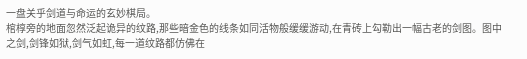一盘关乎剑道与命运的玄妙棋局。
棺椁旁的地面忽然泛起诡异的纹路,那些暗金色的线条如同活物般缓缓游动,在青砖上勾勒出一幅古老的剑图。图中之剑,剑锋如狱,剑气如虹,每一道纹路都仿佛在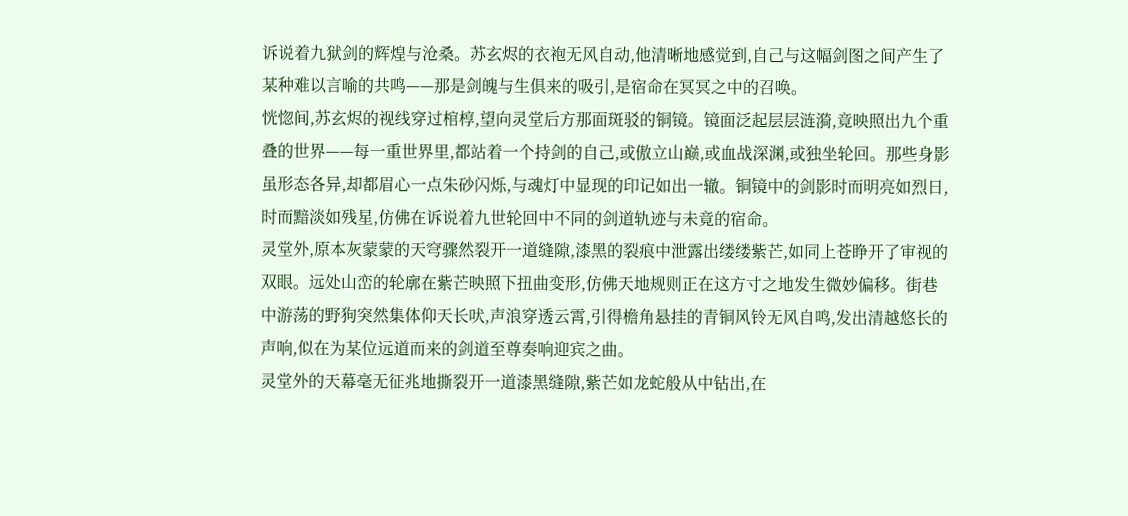诉说着九狱剑的辉煌与沧桑。苏玄烬的衣袍无风自动,他清晰地感觉到,自己与这幅剑图之间产生了某种难以言喻的共鸣——那是剑魄与生俱来的吸引,是宿命在冥冥之中的召唤。
恍惚间,苏玄烬的视线穿过棺椁,望向灵堂后方那面斑驳的铜镜。镜面泛起层层涟漪,竟映照出九个重叠的世界——每一重世界里,都站着一个持剑的自己,或傲立山巅,或血战深渊,或独坐轮回。那些身影虽形态各异,却都眉心一点朱砂闪烁,与魂灯中显现的印记如出一辙。铜镜中的剑影时而明亮如烈日,时而黯淡如残星,仿佛在诉说着九世轮回中不同的剑道轨迹与未竟的宿命。
灵堂外,原本灰蒙蒙的天穹骤然裂开一道缝隙,漆黑的裂痕中泄露出缕缕紫芒,如同上苍睁开了审视的双眼。远处山峦的轮廓在紫芒映照下扭曲变形,仿佛天地规则正在这方寸之地发生微妙偏移。街巷中游荡的野狗突然集体仰天长吠,声浪穿透云霄,引得檐角悬挂的青铜风铃无风自鸣,发出清越悠长的声响,似在为某位远道而来的剑道至尊奏响迎宾之曲。
灵堂外的天幕毫无征兆地撕裂开一道漆黑缝隙,紫芒如龙蛇般从中钻出,在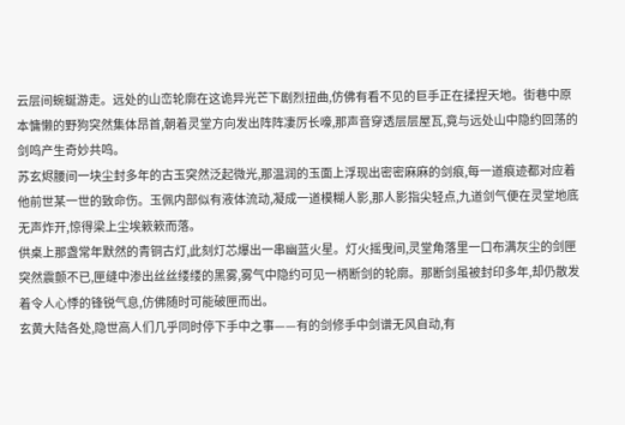云层间蜿蜒游走。远处的山峦轮廓在这诡异光芒下剧烈扭曲,仿佛有看不见的巨手正在揉捏天地。街巷中原本慵懒的野狗突然集体昂首,朝着灵堂方向发出阵阵凄厉长嚎,那声音穿透层层屋瓦,竟与远处山中隐约回荡的剑鸣产生奇妙共鸣。
苏玄烬腰间一块尘封多年的古玉突然泛起微光,那温润的玉面上浮现出密密麻麻的剑痕,每一道痕迹都对应着他前世某一世的致命伤。玉佩内部似有液体流动,凝成一道模糊人影,那人影指尖轻点,九道剑气便在灵堂地底无声炸开,惊得梁上尘埃簌簌而落。
供桌上那盏常年默然的青铜古灯,此刻灯芯爆出一串幽蓝火星。灯火摇曳间,灵堂角落里一口布满灰尘的剑匣突然震颤不已,匣缝中渗出丝丝缕缕的黑雾,雾气中隐约可见一柄断剑的轮廓。那断剑虽被封印多年,却仍散发着令人心悸的锋锐气息,仿佛随时可能破匣而出。
玄黄大陆各处,隐世高人们几乎同时停下手中之事——有的剑修手中剑谱无风自动,有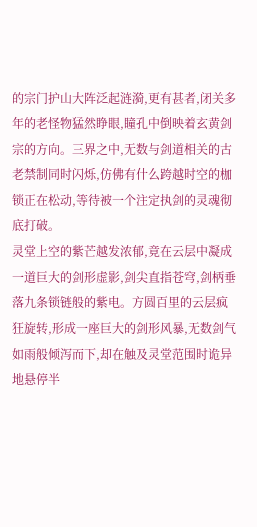的宗门护山大阵泛起涟漪,更有甚者,闭关多年的老怪物猛然睁眼,瞳孔中倒映着玄黄剑宗的方向。三界之中,无数与剑道相关的古老禁制同时闪烁,仿佛有什么跨越时空的枷锁正在松动,等待被一个注定执剑的灵魂彻底打破。
灵堂上空的紫芒越发浓郁,竟在云层中凝成一道巨大的剑形虚影,剑尖直指苍穹,剑柄垂落九条锁链般的紫电。方圆百里的云层疯狂旋转,形成一座巨大的剑形风暴,无数剑气如雨般倾泻而下,却在触及灵堂范围时诡异地悬停半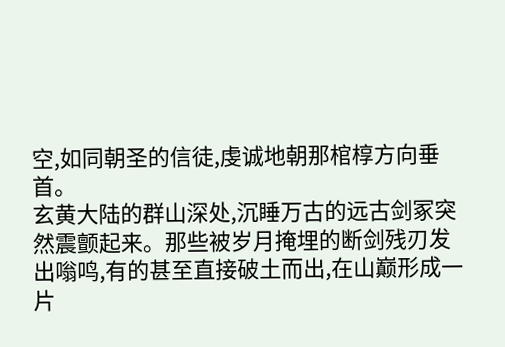空,如同朝圣的信徒,虔诚地朝那棺椁方向垂首。
玄黄大陆的群山深处,沉睡万古的远古剑冢突然震颤起来。那些被岁月掩埋的断剑残刃发出嗡鸣,有的甚至直接破土而出,在山巅形成一片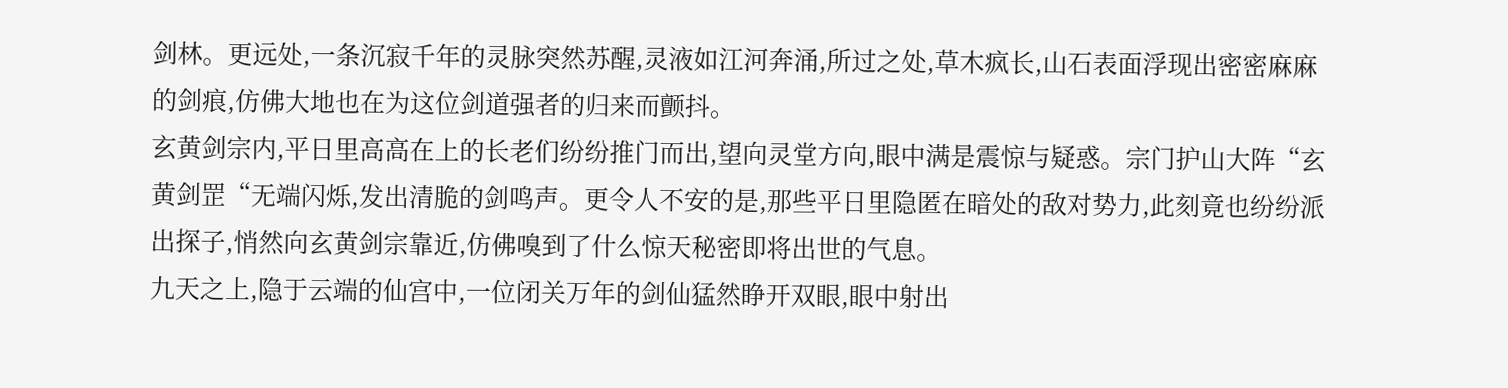剑林。更远处,一条沉寂千年的灵脉突然苏醒,灵液如江河奔涌,所过之处,草木疯长,山石表面浮现出密密麻麻的剑痕,仿佛大地也在为这位剑道强者的归来而颤抖。
玄黄剑宗内,平日里高高在上的长老们纷纷推门而出,望向灵堂方向,眼中满是震惊与疑惑。宗门护山大阵“玄黄剑罡“无端闪烁,发出清脆的剑鸣声。更令人不安的是,那些平日里隐匿在暗处的敌对势力,此刻竟也纷纷派出探子,悄然向玄黄剑宗靠近,仿佛嗅到了什么惊天秘密即将出世的气息。
九天之上,隐于云端的仙宫中,一位闭关万年的剑仙猛然睁开双眼,眼中射出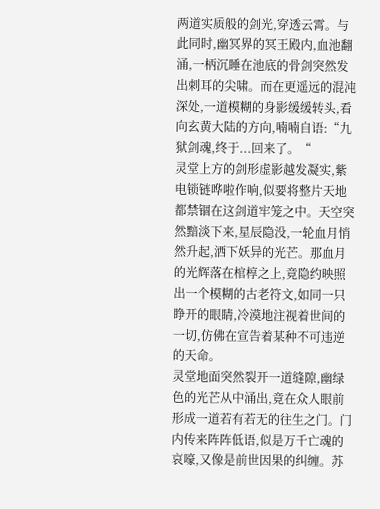两道实质般的剑光,穿透云霄。与此同时,幽冥界的冥王殿内,血池翻涌,一柄沉睡在池底的骨剑突然发出刺耳的尖啸。而在更遥远的混沌深处,一道模糊的身影缓缓转头,看向玄黄大陆的方向,喃喃自语:“九狱剑魂,终于...回来了。“
灵堂上方的剑形虚影越发凝实,紫电锁链哗啦作响,似要将整片天地都禁锢在这剑道牢笼之中。天空突然黯淡下来,星辰隐没,一轮血月悄然升起,洒下妖异的光芒。那血月的光辉落在棺椁之上,竟隐约映照出一个模糊的古老符文,如同一只睁开的眼睛,冷漠地注视着世间的一切,仿佛在宣告着某种不可违逆的天命。
灵堂地面突然裂开一道缝隙,幽绿色的光芒从中涌出,竟在众人眼前形成一道若有若无的往生之门。门内传来阵阵低语,似是万千亡魂的哀嚎,又像是前世因果的纠缠。苏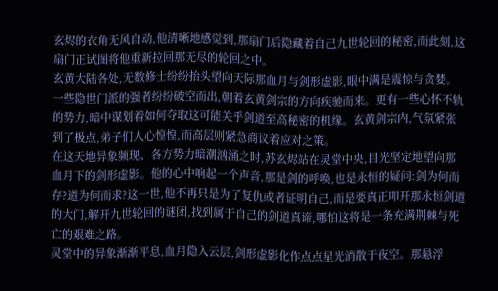玄烬的衣角无风自动,他清晰地感觉到,那扇门后隐藏着自己九世轮回的秘密,而此刻,这扇门正试图将他重新拉回那无尽的轮回之中。
玄黄大陆各处,无数修士纷纷抬头望向天际那血月与剑形虚影,眼中满是震惊与贪婪。一些隐世门派的强者纷纷破空而出,朝着玄黄剑宗的方向疾驰而来。更有一些心怀不轨的势力,暗中谋划着如何夺取这可能关乎剑道至高秘密的机缘。玄黄剑宗内,气氛紧张到了极点,弟子们人心惶惶,而高层则紧急商议着应对之策。
在这天地异象频现、各方势力暗潮汹涌之时,苏玄烬站在灵堂中央,目光坚定地望向那血月下的剑形虚影。他的心中响起一个声音,那是剑的呼唤,也是永恒的疑问:剑为何而存?道为何而求?这一世,他不再只是为了复仇或者证明自己,而是要真正叩开那永恒剑道的大门,解开九世轮回的谜团,找到属于自己的剑道真谛,哪怕这将是一条充满荆棘与死亡的艰难之路。
灵堂中的异象渐渐平息,血月隐入云层,剑形虚影化作点点星光消散于夜空。那悬浮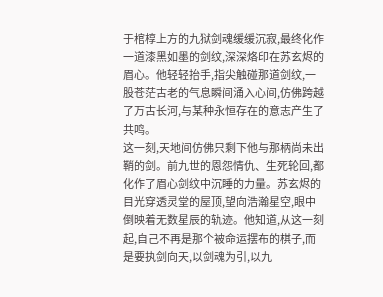于棺椁上方的九狱剑魂缓缓沉寂,最终化作一道漆黑如墨的剑纹,深深烙印在苏玄烬的眉心。他轻轻抬手,指尖触碰那道剑纹,一股苍茫古老的气息瞬间涌入心间,仿佛跨越了万古长河,与某种永恒存在的意志产生了共鸣。
这一刻,天地间仿佛只剩下他与那柄尚未出鞘的剑。前九世的恩怨情仇、生死轮回,都化作了眉心剑纹中沉睡的力量。苏玄烬的目光穿透灵堂的屋顶,望向浩瀚星空,眼中倒映着无数星辰的轨迹。他知道,从这一刻起,自己不再是那个被命运摆布的棋子,而是要执剑向天,以剑魂为引,以九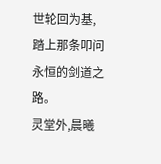世轮回为基,踏上那条叩问永恒的剑道之路。
灵堂外,晨曦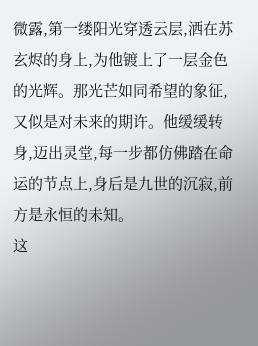微露,第一缕阳光穿透云层,洒在苏玄烬的身上,为他镀上了一层金色的光辉。那光芒如同希望的象征,又似是对未来的期许。他缓缓转身,迈出灵堂,每一步都仿佛踏在命运的节点上,身后是九世的沉寂,前方是永恒的未知。
这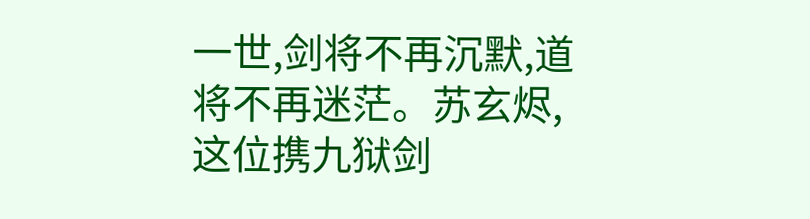一世,剑将不再沉默,道将不再迷茫。苏玄烬,这位携九狱剑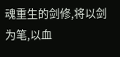魂重生的剑修,将以剑为笔,以血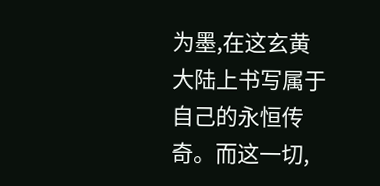为墨,在这玄黄大陆上书写属于自己的永恒传奇。而这一切,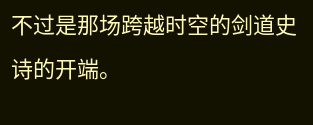不过是那场跨越时空的剑道史诗的开端。